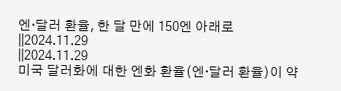엔·달러 환율, 한 달 만에 150엔 아래로
||2024.11.29
||2024.11.29
미국 달러화에 대한 엔화 환율(엔·달러 환율)이 약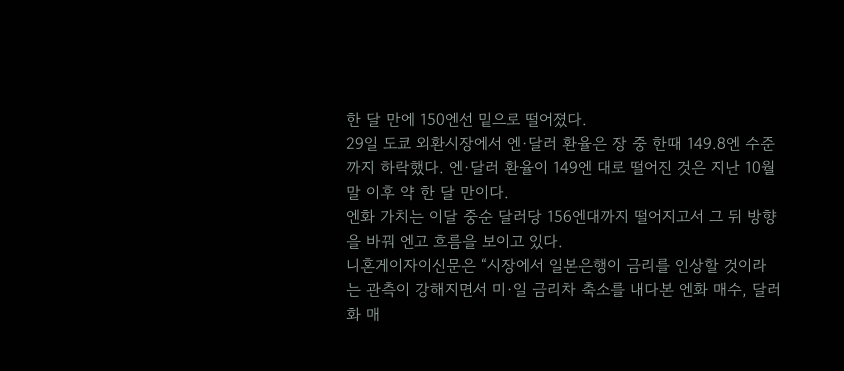한 달 만에 150엔선 밑으로 떨어졌다.
29일 도쿄 외환시장에서 엔·달러 환율은 장 중 한때 149.8엔 수준까지 하락했다. 엔·달러 환율이 149엔 대로 떨어진 것은 지난 10월 말 이후 약 한 달 만이다.
엔화 가치는 이달 중순 달러당 156엔대까지 떨어지고서 그 뒤 방향을 바꿔 엔고 흐름을 보이고 있다.
니혼게이자이신문은 “시장에서 일본은행이 금리를 인상할 것이라는 관측이 강해지면서 미·일 금리차 축소를 내다본 엔화 매수, 달러화 매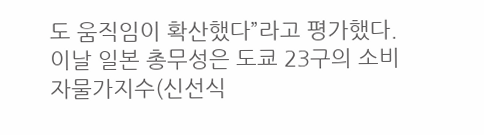도 움직임이 확산했다”라고 평가했다.
이날 일본 총무성은 도쿄 23구의 소비자물가지수(신선식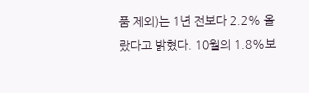품 제외)는 1년 전보다 2.2% 올랐다고 밝혔다. 10월의 1.8%보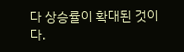다 상승률이 확대된 것이다.